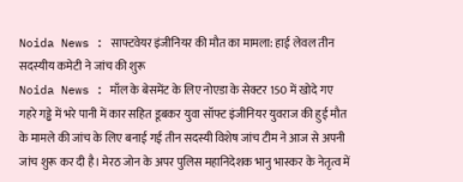Noida News : साफ्टवेयर इंजीनियर की मौत का मामला: हाई लेवल तीन सदस्यीय कमेटी ने जांच की शुरू
Noida News : माँल के बेसमेंट के लिए नोएडा के सेक्टर 150 में खोदे गए गहरे गड्ढे में भरे पानी में कार सहित डूबकर युवा सॉफ्ट इंजीनियर युवराज की हुई मौत के मामले की जांच के लिए बनाई गई तीन सदस्यी विशेष जांच टीम ने आज से अपनी जांच शुरू कर दी है। मेरठ जोन के अपर पुलिस महानिदेशक भानु भास्कर के नेतृत्व में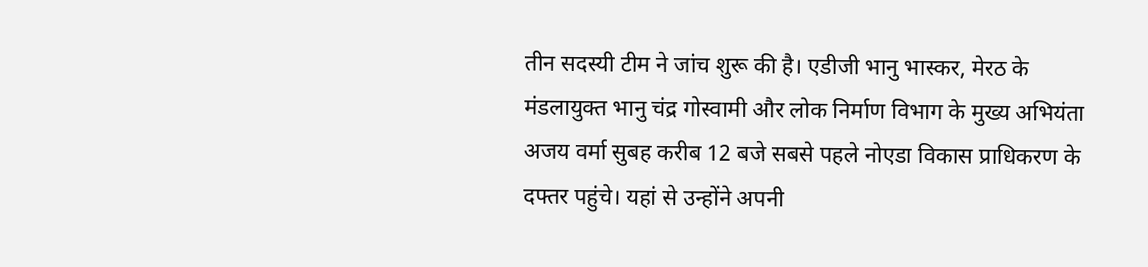तीन सदस्यी टीम ने जांच शुरू की है। एडीजी भानु भास्कर, मेरठ के मंडलायुक्त भानु चंद्र गोस्वामी और लोक निर्माण विभाग के मुख्य अभियंता अजय वर्मा सुबह करीब 12 बजे सबसे पहले नोएडा विकास प्राधिकरण के दफ्तर पहुंचे। यहां से उन्होंने अपनी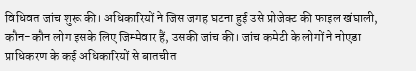विधिवत जांच शुरू की। अधिकारियों ने जिस जगह घटना हुई उसे प्रोजेक्ट की फाइल खंघाली, कौन-कौन लोग इसके लिए जिम्मेवार हैं, उसकी जांच की। जांच कमेटी के लोगों ने नोएडा प्राधिकरण के कई अधिकारियों से बातचीत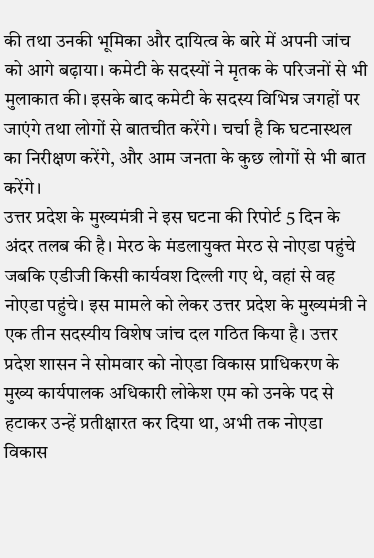की तथा उनकी भूमिका और दायित्व के बारे में अपनी जांच को आगे बढ़ाया। कमेटी के सदस्यों ने मृतक के परिजनों से भी मुलाकात की। इसके बाद कमेटी के सदस्य विभिन्न जगहों पर जाएंगे तथा लोगों से बातचीत करेंगे। चर्चा है कि घटनास्थल का निरीक्षण करेंगे, और आम जनता के कुछ लोगों से भी बात करेंगे।
उत्तर प्रदेश के मुख्यमंत्री ने इस घटना की रिपोर्ट 5 दिन के अंदर तलब की है। मेरठ के मंडलायुक्त मेरठ से नोएडा पहुंचे जबकि एडीजी किसी कार्यवश दिल्ली गए थे, वहां से वह नोएडा पहुंचे। इस मामले को लेकर उत्तर प्रदेश के मुख्यमंत्री ने एक तीन सदस्यीय विशेष जांच दल गठित किया है। उत्तर प्रदेश शासन ने सोमवार को नोएडा विकास प्राधिकरण के मुख्य कार्यपालक अधिकारी लोकेश एम को उनके पद से हटाकर उन्हें प्रतीक्षारत कर दिया था, अभी तक नोएडा विकास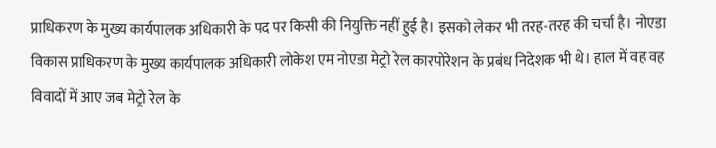प्राधिकरण के मुख्य कार्यपालक अधिकारी के पद पर किसी की नियुक्ति नहीं हुई है। इसको लेकर भी तरह-तरह की चर्चा है। नोएडा विकास प्राधिकरण के मुख्य कार्यपालक अधिकारी लोकेश एम नोएडा मेट्रो रेल कारपोरेशन के प्रबंध निदेशक भी थे। हाल में वह वह विवादों में आए जब मेट्रो रेल के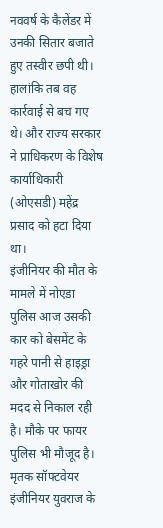नववर्ष के कैलेंडर में उनकी सितार बजाते हुए तस्वीर छपी थी। हालांकि तब वह कार्रवाई से बच गए थे। और राज्य सरकार ने प्राधिकरण के विशेष कार्याधिकारी (ओएसडी) महेंद्र प्रसाद को हटा दिया था।
इंजीनियर की मौत के मामले में नोएडा पुलिस आज उसकी कार को बेसमेंट के गहरे पानी से हाइड्रा और गोताखोर की मदद से निकाल रही है। मौके पर फायर पुलिस भी मौजूद है। मृतक सॉफ्टवेयर इंजीनियर युवराज के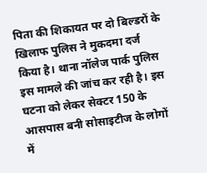पिता की शिकायत पर दो बिल्डरों के खिलाफ पुलिस ने मुकदमा दर्ज किया है। थाना नॉलेज पार्क पुलिस इस मामले की जांच कर रही है। इस घटना को लेकर सेक्टर 150 के आसपास बनी सोसाइटीज के लोगों में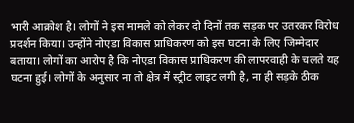भारी आक्रोश है। लोगों ने इस मामले को लेकर दो दिनों तक सड़क पर उतरकर विरोध प्रदर्शन किया। उन्होंने नोएडा विकास प्राधिकरण को इस घटना के लिए जिम्मेदार बताया। लोगों का आरोप है कि नोएडा विकास प्राधिकरण की लापरवाही के चलते यह घटना हुई। लोगों के अनुसार ना तो क्षेत्र में स्ट्रीट लाइट लगी है, ना ही सड़के ठीक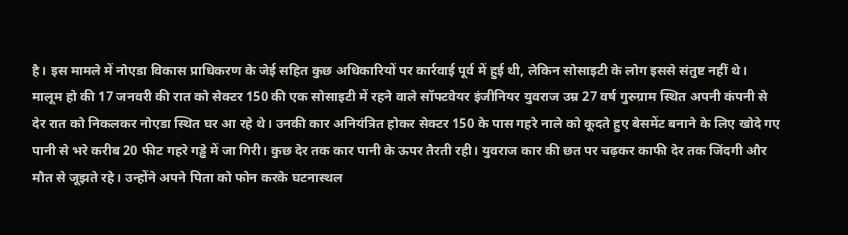है। इस मामले में नोएडा विकास प्राधिकरण के जेई सहित कुछ अधिकारियों पर कार्रवाई पूर्व में हुई थी, लेकिन सोसाइटी के लोग इससे संतुष्ट नहीं थे।
मालूम हो की 17 जनवरी की रात को सेक्टर 150 की एक सोसाइटी में रहने वाले सॉफ्टवेयर इंजीनियर युवराज उम्र 27 वर्ष गुरुग्राम स्थित अपनी कंपनी से देर रात को निकलकर नोएडा स्थित घर आ रहे थे। उनकी कार अनियंत्रित होकर सेक्टर 150 के पास गहरे नाले को कूदते हुए बेसमेंट बनाने के लिए खोदे गए पानी से भरे करीब 20 फीट गहरे गड्ढे में जा गिरी। कुछ देर तक कार पानी के ऊपर तैरती रही। युवराज कार की छत पर चढ़कर काफी देर तक जिंदगी और मौत से जूझते रहे। उन्होंने अपने पिता को फोन करके घटनास्थल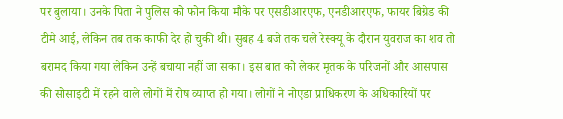पर बुलाया। उनके पिता ने पुलिस को फोन किया मौके पर एसडीआरएफ, एनडीआरएफ, फायर बिग्रेड की टीमे आई, लेकिन तब तक काफी देर हो चुकी थी। सुबह 4 बजे तक चले रेस्क्यू के दौरान युवराज का शव तो बरामद किया गया लेकिन उन्हें बचाया नहीं जा सका। इस बात को लेकर मृतक के परिजनों और आसपास की सोसाइटी में रहने वाले लोगों में रोष व्याप्त हो गया। लोगों ने नोएडा प्राधिकरण के अधिकारियों पर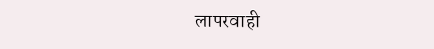लापरवाही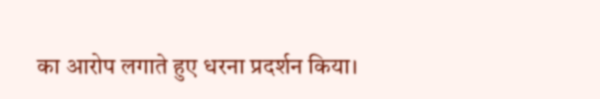का आरोप लगाते हुए धरना प्रदर्शन किया।